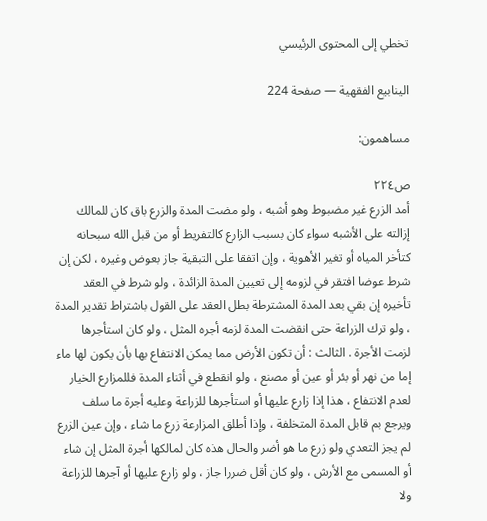تخطي إلى المحتوى الرئيسي

الينابيع الفقهية — صفحة 224

مساهمون:

ص٢٢٤
أمد الزرع غير مضبوط وهو أشبه ، ولو مضت المدة والزرع باق كان للمالك إزالته على الأشبه سواء كان بسبب الزارع كالتفريط أو من قبل الله سبحانه كتأخر المياه أو تغير الأهوية ، وإن اتفقا على التبقية جاز بعوض وغيره ، لكن إن شرط عوضا افتقر في لزومه إلى تعيين المدة الزائدة ، ولو شرط في العقد تأخيره إن بقي بعد المدة المشترطة بطل العقد على القول باشتراط تقدير المدة ، ولو ترك الزراعة حتى انقضت المدة لزمه أجره المثل ، ولو كان استأجرها لزمت الأجرة . الثالث : أن تكون الأرض مما يمكن الانتفاع بها بأن يكون لها ماء إما من نهر أو بئر أو عين أو مصنع ، ولو انقطع في أثناء المدة فللمزارع الخيار لعدم الانتفاع ، هذا إذا زارع عليها أو استأجرها للزراعة وعليه أجرة ما سلف ويرجع بم قابل المدة المتخلفة ، وإذا أطلق المزارعة زرع ما شاء ، وإن عين الزرع لم يجز التعدي ولو زرع ما هو أضر والحال هذه كان لمالكها أجرة المثل إن شاء أو المسمى مع الأرش ، ولو كان أقل ضررا جاز ، ولو زارع عليها أو آجرها للزراعة ولا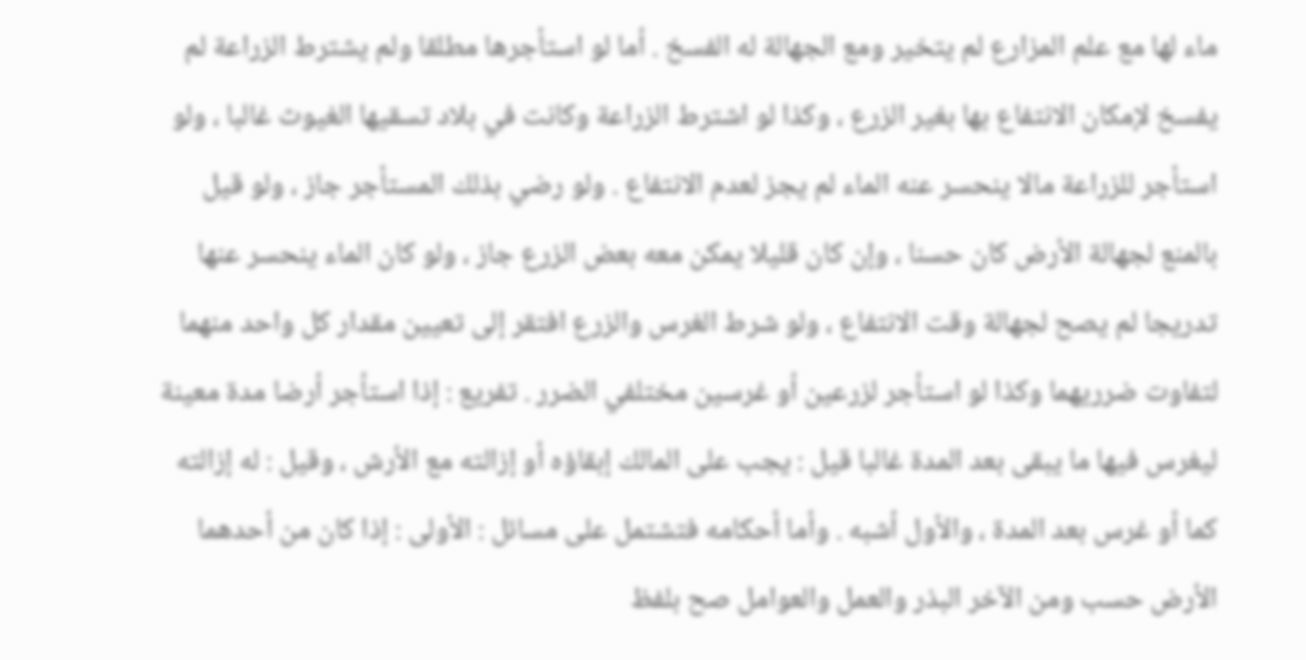ماء لها مع علم المزارع لم يتخير ومع الجهالة له الفسخ . أما لو استأجرها مطلقا ولم يشترط الزراعة لم يفسخ لإمكان الانتفاع بها بغير الزرع ، وكذا لو اشترط الزراعة وكانت في بلاد تسقيها الغيوث غالبا ، ولو استأجر للزراعة مالا ينحسر عنه الماء لم يجز لعدم الانتفاع . ولو رضي بذلك المستأجر جاز ، ولو قيل بالمنع لجهالة الأرض كان حسنا ، وإن كان قليلا يمكن معه بعض الزرع جاز ، ولو كان الماء ينحسر عنها تدريجا لم يصح لجهالة وقت الانتفاع ، ولو شرط الغرس والزرع افتقر إلى تعيين مقدار كل واحد منهما لتفاوت ضرريهما وكذا لو استأجر لزرعين أو غرسين مختلفي الضرر . تفريع : إذا استأجر أرضا مدة معينة ليغرس فيها ما يبقى بعد المدة غالبا قيل : يجب على المالك إبقاؤه أو إزالته مع الأرش ، وقيل : له إزالته كما أو غرس بعد المدة ، والأول أشبه . وأما أحكامه فتشتمل على مسائل : الأولى : إذا كان من أحدهما الأرض حسب ومن الآخر البذر والعمل والعوامل صح بلفظ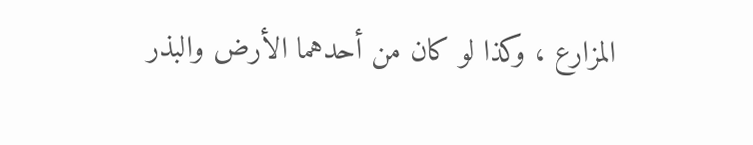المزارع ، وكذا لو كان من أحدهما الأرض والبذر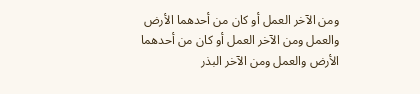ومن الآخر العمل أو كان من أحدهما الأرض والعمل ومن الآخر العمل أو كان من أحدهما الأرض والعمل ومن الآخر البذر